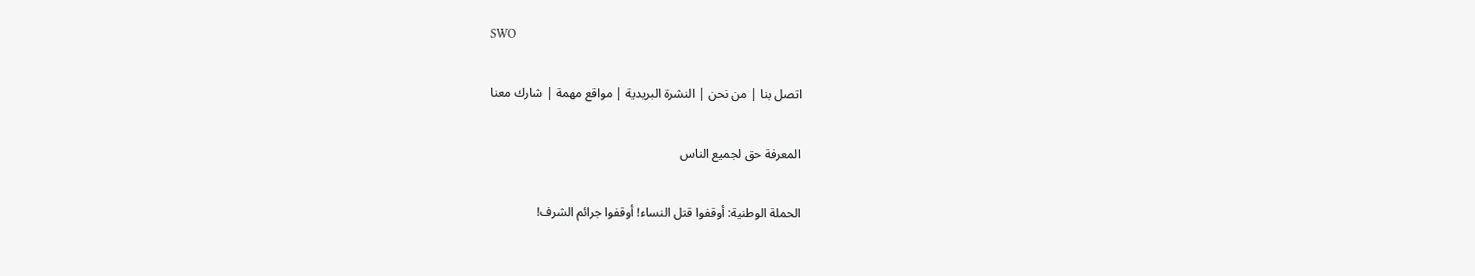SWO

اتصل بنا | من نحن | النشرة البريدية | مواقع مهمة | شارك معنا

المعرفة حق لجميع الناس

الحملة الوطنية: أوقفوا قتل النساء! أوقفوا جرائم الشرف!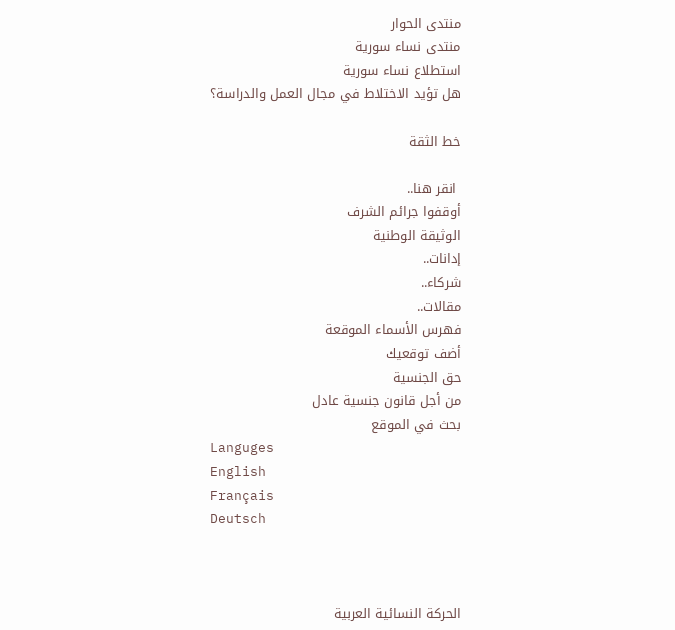منتدى الحوار
منتدى نساء سورية
استطلاع نساء سورية
هل تؤيد الاختلاط في مجال العمل والدراسة؟

خط الثقة

 انقر هنا..
أوقفوا جرائم الشرف
الوثيقة الوطنية
إدانات..
شركاء..
مقالات..
فهرس الأسماء الموقعة
أضف توقعيك
حق الجنسية
من أجل قانون جنسية عادل
بحث في الموقع
Languges
English
Français
Deutsch



الحركة النسائية العربية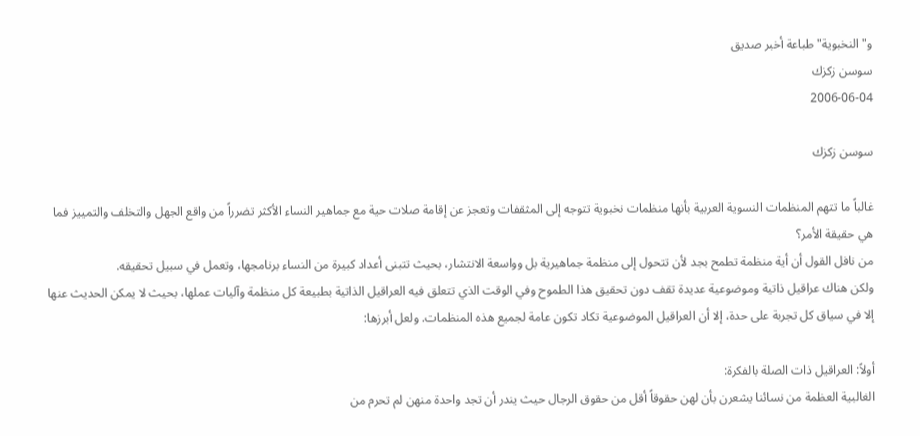و"النخبوية" طباعة أخبر صديق
سوسن زكزك
2006-06-04

سوسن زكزك

غالباً ما تتهم المنظمات النسوية العربية بأنها منظمات نخبوية تتوجه إلى المثقفات وتعجز عن إقامة صلات حية مع جماهير النساء الأكثر تضرراً من واقع الجهل والتخلف والتمييز فما هي حقيقة الأمر؟
من نافل القول أن أية منظمة تطمح بجد لأن تتحول إلى منظمة جماهيرية بل وواسعة الانتشار، بحيث تتبنى أعداد كبيرة من النساء برنامجها، وتعمل في سبيل تحقيقه.
ولكن هناك عراقيل ذاتية وموضوعية عديدة تقف دون تحقيق هذا الطموح وفي الوقت الذي تتعلق فيه العراقيل الذاتية بطبيعة كل منظمة وآليات عملها، بحيث لا يمكن الحديث عنها إلا في سياق كل تجربة على حدة، إلا أن العراقيل الموضوعية تكاد تكون عامة لجميع هذه المنظمات. ولعل أبرزها:

أولاً: العراقيل ذات الصلة بالفكرة:
الغالبية العظمة من نسائنا يشعرن بأن لهن حقوقاً أقل من حقوق الرجال حيث يندر أن تجد واحدة منهن لم تحرم من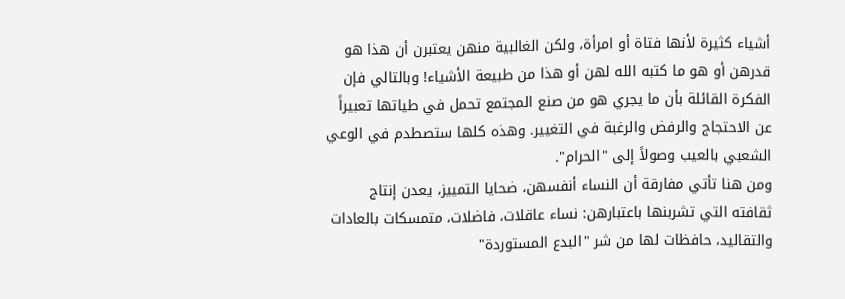أشياء كثيرة لأنها فتاة أو امرأة، ولكن الغالبية منهن يعتبرن أن هذا هو قدرهن أو هو ما كتبه الله لهن أو هذا من طبيعة الأشياء! وبالتالي فإن الفكرة القائلة بأن ما يجري هو من صنع المجتمع تحمل في طياتها تعبيراً عن الاحتجاج والرفض والرغبة في التغيير. وهذه كلها ستصطدم في الوعي الشعبي بالعيب وصولاً إلى "الحرام".
ومن هنا تأتي مفارقة أن النساء أنفسهن، ضحايا التمييز، يعدن إنتاج ثقافته التي تشربنها باعتبارهن: نساء عاقلات، فاضلات، متمسكات بالعادات والتقاليد، حافظات لها من شر "البدع المستوردة"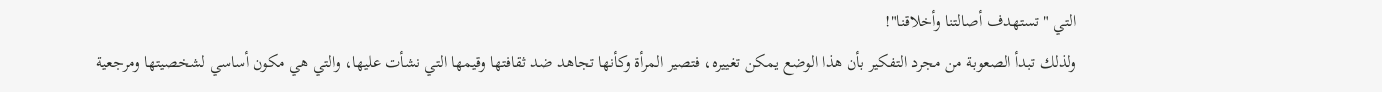التي "تستهدف أصالتنا وأخلاقنا"!
ولذلك تبدأ الصعوبة من مجرد التفكير بأن هذا الوضع يمكن تغييره، فتصير المرأة وكأنها تجاهد ضد ثقافتها وقيمها التي نشأت عليها، والتي هي مكون أساسي لشخصيتها ومرجعية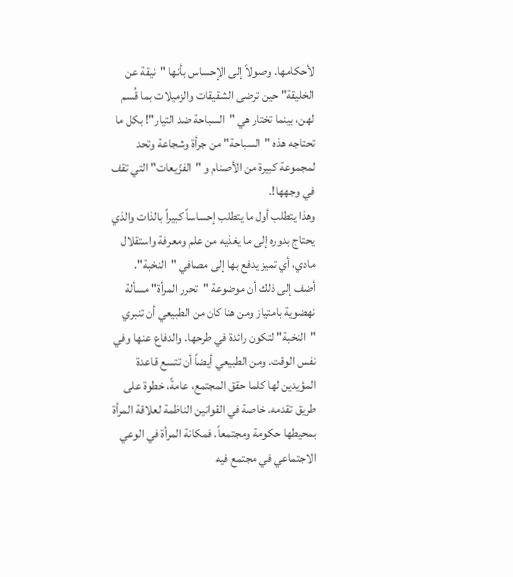لأحكامها. وصولاً إلى الإحساس بأنها "نيقة عن الخليقة" حين ترضى الشقيقات والزميلات بما قُسم لهن، بينما تختار هي "السباحة ضد التيار"! بكل ما تحتاجه هذه "السباحة" من جرأة وشجاعة وتحد لمجموعة كبيرة من الأصنام و "الفزّيعات" التي تقف في وجهها!.
وهذا يتطلب أول ما يتطلب إحساساً كبيراً بالذات والذي يحتاج بدوره إلى ما يغذيه من علم ومعرفة واستقلال مادي، أي تميز يدفع بها إلى مصافي "النخبة".
أضف إلى ذلك أن موضوعة "تحرر المرأة" مسألة نهضوية بامتياز ومن هنا كان من الطبيعي أن تنبري "النخبة" لتكون رائدة في طرحها. والدفاع عنها وفي نفس الوقت. ومن الطبيعي أيضاً أن تتسع قاعدة المؤيدين لها كلما حقق المجتمع، عامةً، خطوة على طريق تقدمه. خاصة في القوانين الناظمة لعلاقة المرأة بمحيطها حكومة ومجتمعاً. فمكانة المرأة في الوعي الاجتماعي في مجتمع فيه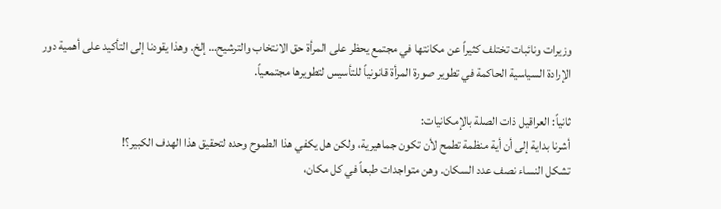وزيرات ونائبات تختلف كثيراً عن مكانتها في مجتمع يحظر على المرأة حق الانتخاب والترشيح… إلخ. وهذا يقودنا إلى التأكيد على أهمية دور الإرادة السياسية الحاكمة في تطوير صورة المرأة قانونياً للتأسيس لتطويرها مجتمعياً.

ثانياً: العراقيل ذات الصلة بالإمكانيات:
أشرنا بداية إلى أن أية منظمة تطمح لأن تكون جماهيرية، ولكن هل يكفي هذا الطموح وحده لتحقيق هذا الهدف الكبير؟!
تشكل النساء نصف عدد السكان. وهن متواجدات طبعاً في كل مكان،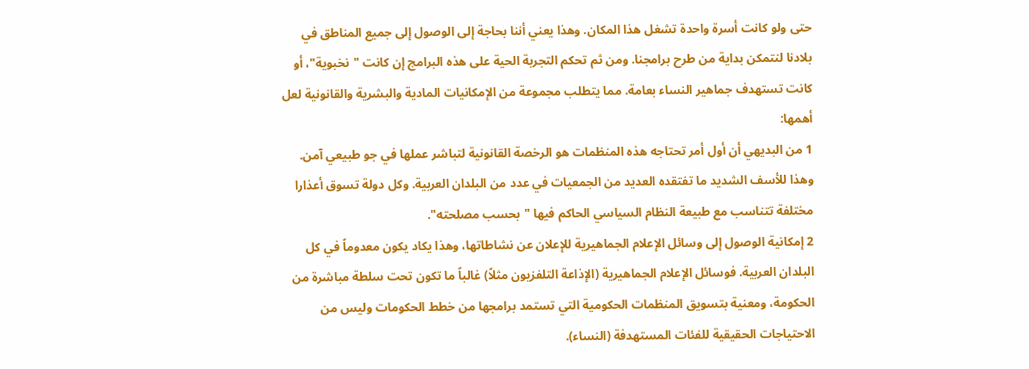حتى ولو كانت أسرة واحدة تشغل هذا المكان. وهذا يعني أننا بحاجة إلى الوصول إلى جميع المناطق في بلادنا لنتمكن بداية من طرح برامجنا. ومن ثم تحكم التجربة الحية على هذه البرامج إن كانت "نخبوية"، أو كانت تستهدف جماهير النساء بعامة. مما يتطلب مجموعة من الإمكانيات المادية والبشرية والقانونية لعل أهمها:
1 من البديهي أن أول أمر تحتاجه هذه المنظمات هو الرخصة القانونية لتباشر عملها في جو طبيعي آمن. وهذا للأسف الشديد ما تفتقده العديد من الجمعيات في عدد من البلدان العربية. وكل دولة تسوق أعذارا مختلفة تتناسب مع طبيعة النظام السياسي الحاكم فيها "بحسب مصلحته".
2 إمكانية الوصول إلى وسائل الإعلام الجماهيرية للإعلان عن نشاطاتها، وهذا يكاد يكون معدوماً في كل البلدان العربية. فوسائل الإعلام الجماهيرية (الإذاعة التلفزيون مثلاً) غالباً ما تكون تحت سلطة مباشرة من الحكومة، ومعنية بتسويق المنظمات الحكومية التي تستمد برامجها من خطط الحكومات وليس من الاحتياجات الحقيقية للفئات المستهدفة (النساء).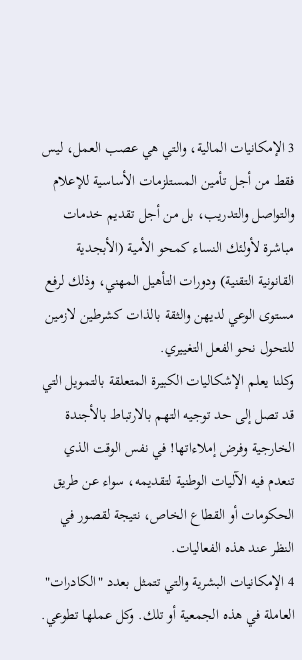3 الإمكانيات المالية، والتي هي عصب العمل، ليس فقط من أجل تأمين المستلزمات الأساسية للإعلام والتواصل والتدريب، بل من أجل تقديم خدمات مباشرة لأولئك النساء كمحو الأمية (الأبجدية القانونية التقنية) ودورات التأهيل المهني، وذلك لرفع مستوى الوعي لديهن والثقة بالذات كشرطين لازمين للتحول نحو الفعل التغييري.
وكلنا يعلم الإشكاليات الكبيرة المتعلقة بالتمويل التي قد تصل إلى حد توجيه التهم بالارتباط بالأجندة الخارجية وفرض إملاءاتها! في نفس الوقت الذي تنعدم فيه الآليات الوطنية لتقديمه، سواء عن طريق الحكومات أو القطاع الخاص، نتيجة لقصور في النظر عند هذه الفعاليات.
4 الإمكانيات البشرية والتي تتمثل بعدد "الكادرات" العاملة في هذه الجمعية أو تلك. وكل عملها تطوعي.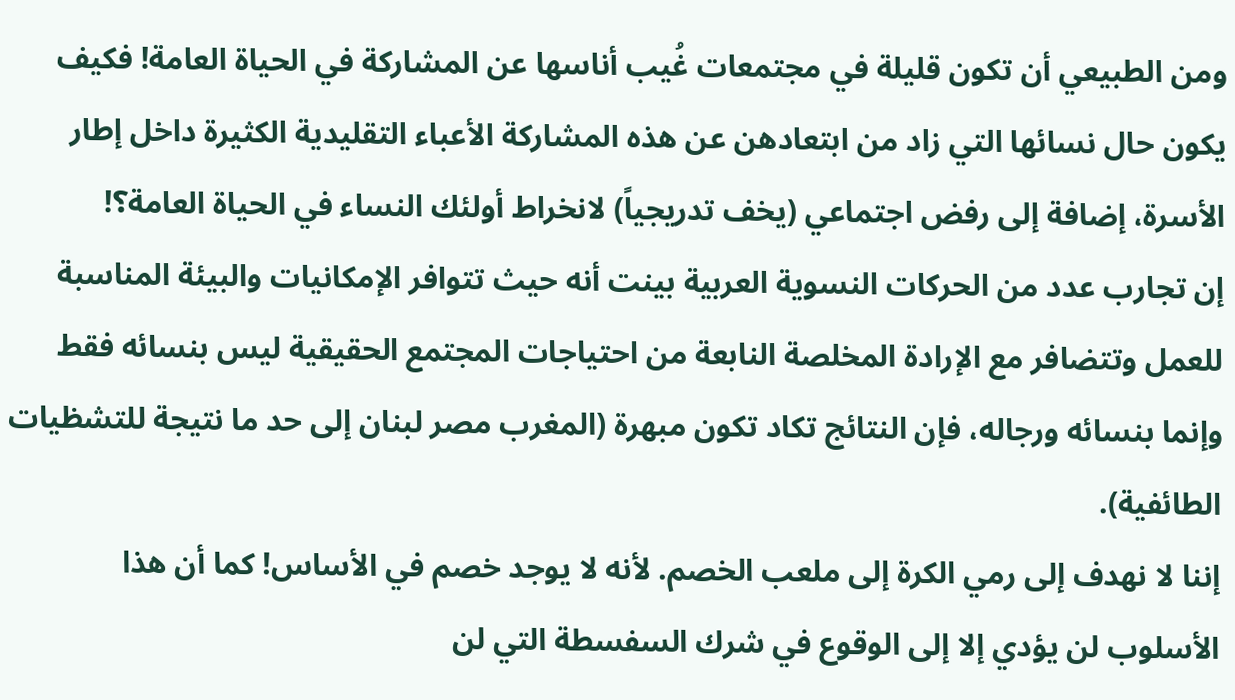ومن الطبيعي أن تكون قليلة في مجتمعات غُيب أناسها عن المشاركة في الحياة العامة! فكيف يكون حال نسائها التي زاد من ابتعادهن عن هذه المشاركة الأعباء التقليدية الكثيرة داخل إطار الأسرة، إضافة إلى رفض اجتماعي (يخف تدريجياً) لانخراط أولئك النساء في الحياة العامة؟!
إن تجارب عدد من الحركات النسوية العربية بينت أنه حيث تتوافر الإمكانيات والبيئة المناسبة للعمل وتتضافر مع الإرادة المخلصة النابعة من احتياجات المجتمع الحقيقية ليس بنسائه فقط وإنما بنسائه ورجاله، فإن النتائج تكاد تكون مبهرة (المغرب مصر لبنان إلى حد ما نتيجة للتشظيات الطائفية).
إننا لا نهدف إلى رمي الكرة إلى ملعب الخصم. لأنه لا يوجد خصم في الأساس! كما أن هذا الأسلوب لن يؤدي إلا إلى الوقوع في شرك السفسطة التي لن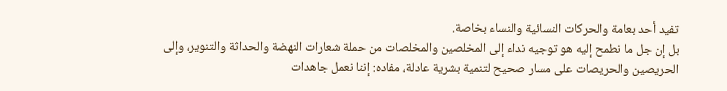تفيد أحد بعامة والحركات النسائية والنساء بخاصة.
بل إن جل ما نطمح إليه هو توجيه نداء إلى المخلصين والمخلصات من حملة شعارات النهضة والحداثة والتنوير، وإلى الحريصين والحريصات على مسار صحيح لتنمية بشرية عادلة، مفاده: إننا نعمل جاهدات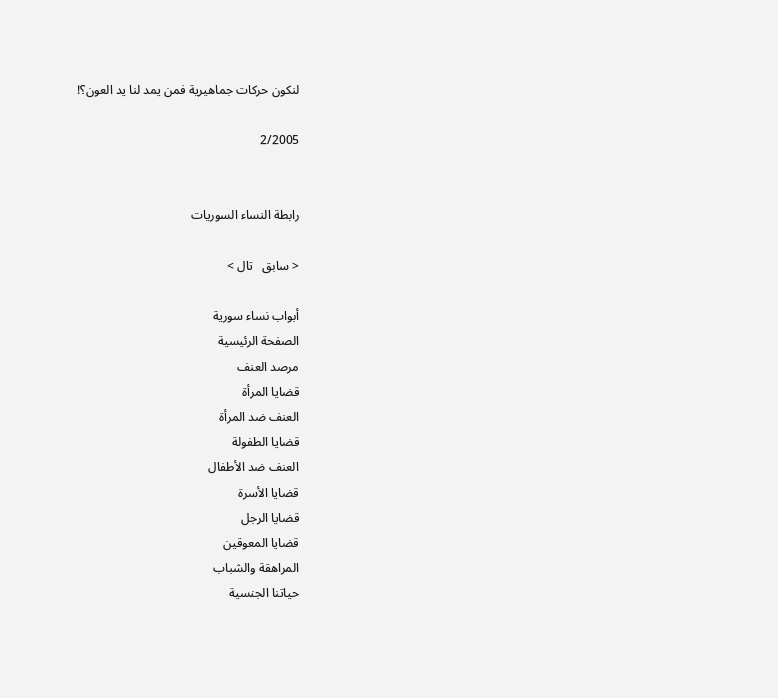لنكون حركات جماهيرية فمن يمد لنا يد العون؟!

2/2005


رابطة النساء السوريات

< سابق   تال >

أبواب نساء سورية
الصفحة الرئيسية
مرصد العنف
قضايا المرأة
العنف ضد المرأة
قضايا الطفولة
العنف ضد الأطفال
قضايا الأسرة
قضايا الرجل
قضايا المعوقين
المراهقة والشباب
حياتنا الجنسية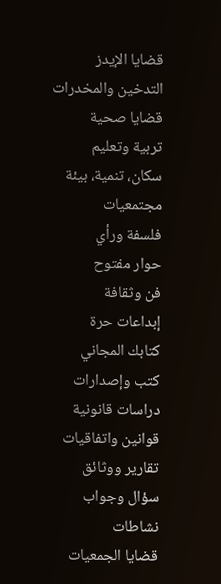قضايا الإيدز
التدخين والمخدرات
قضايا صحية
تربية وتعليم
سكان، تنمية، بيئة
مجتمعيات
فلسفة ورأي
حوار مفتوح
فن وثقافة
إبداعات حرة
كتابك المجاني
كتب وإصدارات
دراسات قانونية
قوانين واتفاقيات
تقارير ووثائق
سؤال وجواب
نشاطات
قضايا الجمعيات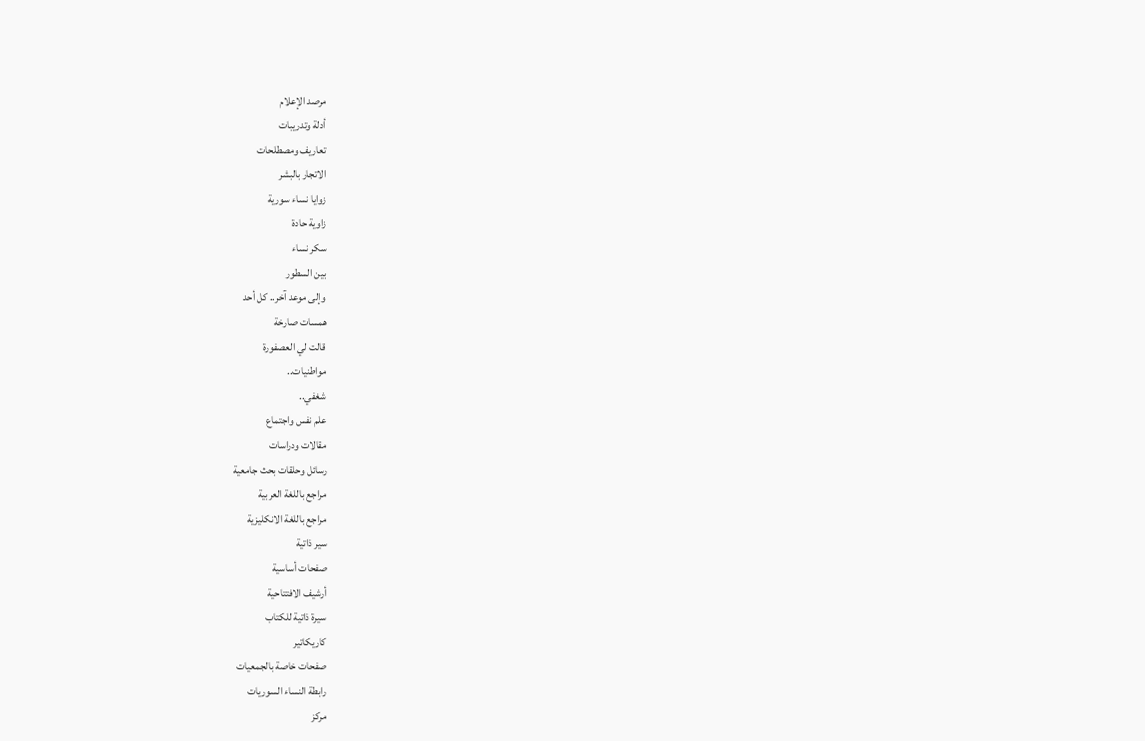مرصد الإعلام
أدلة وتدريبات
تعاريف ومصطلحات
الاتجار بالبشر
زوايا نساء سورية
زاوية حادة
سكر نساء
بين السطور
وإلى موعد آخر.. كل أحد
همسات صارخة
قالت لي العصفورة
مواطنيات..
شغفي..
علم نفس واجتماع
مقالات ودراسات
رسائل وحلقات بحث جامعية
مراجع باللغة العربية
مراجع باللغة الانكليزية
سير ذاتية
صفحات أساسية
أرشيف الافتتاحية
سيرة ذاتية للكتاب
كاريكاتير
صفحات خاصة بالجمعيات
رابطة النساء السوريات
مركز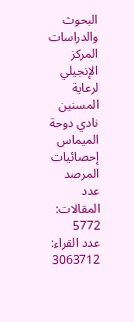البحوث والدراسات
المركز الإنجيلي لرعاية المسنين
نادي دوحة الميماس
إحصائيات المرصد
عدد المقالات: 5772
عدد القراء: 3063712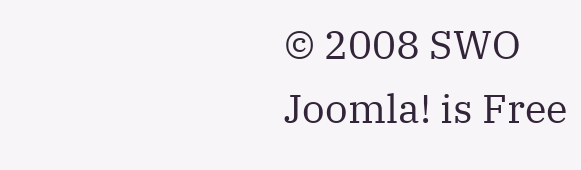© 2008 SWO
Joomla! is Free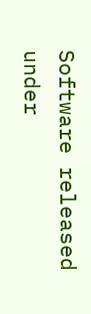Software released under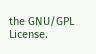the GNU/GPL License.